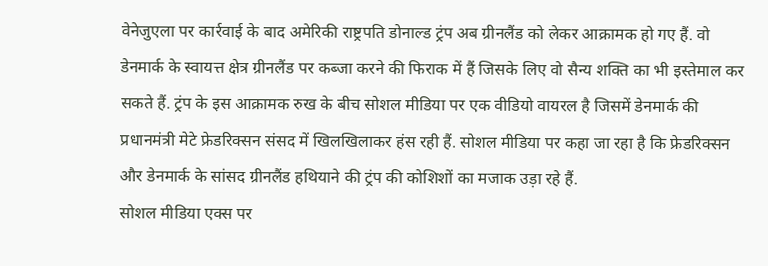वेनेजुएला पर कार्रवाई के बाद अमेरिकी राष्ट्रपति डोनाल्ड ट्रंप अब ग्रीनलैंड को लेकर आक्रामक हो गए हैं. वो डेनमार्क के स्वायत्त क्षेत्र ग्रीनलैंड पर कब्जा करने की फिराक में हैं जिसके लिए वो सैन्य शक्ति का भी इस्तेमाल कर सकते हैं. ट्रंप के इस आक्रामक रुख के बीच सोशल मीडिया पर एक वीडियो वायरल है जिसमें डेनमार्क की प्रधानमंत्री मेटे फ्रेडरिक्सन संसद में खिलखिलाकर हंस रही हैं. सोशल मीडिया पर कहा जा रहा है कि फ्रेडरिक्सन और डेनमार्क के सांसद ग्रीनलैंड हथियाने की ट्रंप की कोशिशों का मजाक उड़ा रहे हैं.
सोशल मीडिया एक्स पर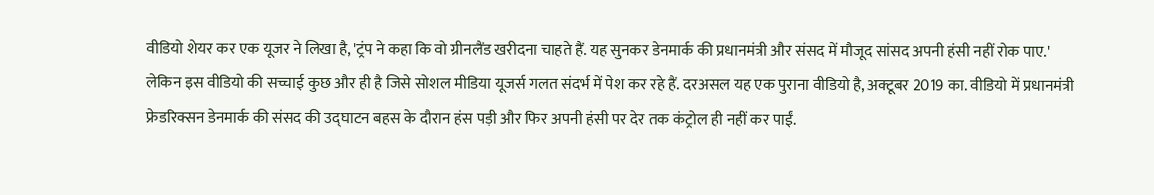वीडियो शेयर कर एक यूजर ने लिखा है, 'ट्रंप ने कहा कि वो ग्रीनलैंड खरीदना चाहते हैं. यह सुनकर डेनमार्क की प्रधानमंत्री और संसद में मौजूद सांसद अपनी हंसी नहीं रोक पाए.'
लेकिन इस वीडियो की सच्चाई कुछ और ही है जिसे सोशल मीडिया यूजर्स गलत संदर्भ में पेश कर रहे हैं. दरअसल यह एक पुराना वीडियो है, अक्टूबर 2019 का. वीडियो में प्रधानमंत्री फ्रेडरिक्सन डेनमार्क की संसद की उद्घाटन बहस के दौरान हंस पड़ी और फिर अपनी हंसी पर देर तक कंट्रोल ही नहीं कर पाईं.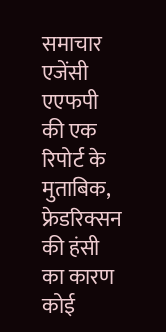समाचार एजेंसी एएफपी की एक रिपोर्ट के मुताबिक, फ्रेडरिक्सन की हंसी का कारण कोई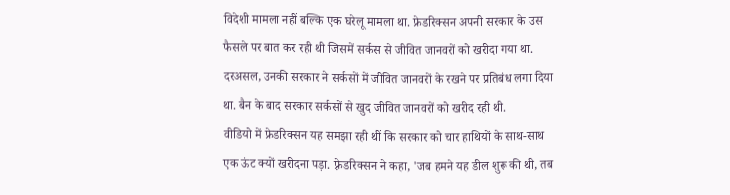विदेशी मामला नहीं बल्कि एक घरेलू मामला था. फ्रेडरिक्सन अपनी सरकार के उस फैसले पर बात कर रही थी जिसमें सर्कस से जीवित जानवरों को खरीदा गया था. दरअसल, उनकी सरकार ने सर्कसों में जीवित जानवरों के रखने पर प्रतिबंध लगा दिया था. बैन के बाद सरकार सर्कसों से खुद जीवित जानवरों को खरीद रही थी.
वीडियो में फ्रेडरिक्सन यह समझा रही थीं कि सरकार को चार हाथियों के साथ-साथ एक ऊंट क्यों खरीदना पड़ा. फ़्रेडरिक्सन ने कहा, 'जब हमने यह डील शुरू की थी, तब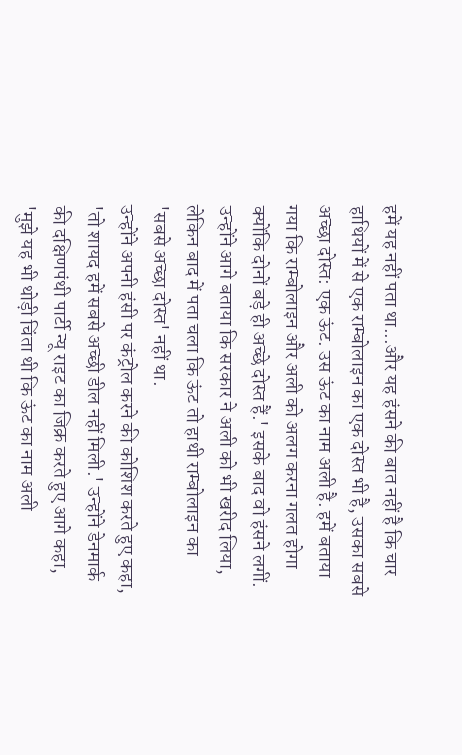हमें यह नहीं पता था...और यह हंसने की बात नहीं है कि चार हाथियों में से एक राम्बोलाइन का एक दोस्त भी है, उसका सबसे अच्छा दोस्त: एक ऊंट. उस ऊंट का नाम अली है. हमें बताया गया कि राम्बोलाइन और अली को अलग करना गलत होगा क्योंकि दोनों बड़े ही अच्छे दोस्त हैं.' इसके बाद वो हंसने लगीं.
उन्होंने आगे बताया कि सरकार ने अली को भी खरीद लिया, लेकिन बाद में पता चला कि ऊंट तो हाथी राम्बोलाइन का 'सबसे अच्छा दोस्त' नहीं था.
उन्होंने अपनी हंसी पर कंट्रोल करने की कोशिश करते हुए कहा, 'तो शायद हमें सबसे अच्छी डील नहीं मिली.' उन्होंने डेनमार्क की दक्षिणपंथी पार्टी न्यू राइट का जिक्र करते हुए आगे कहा, 'मुझे यह भी थोड़ी चिंता थी कि ऊंट का नाम अली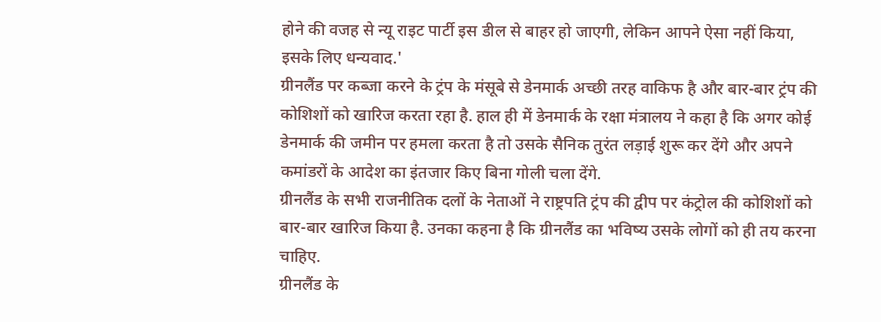होने की वजह से न्यू राइट पार्टी इस डील से बाहर हो जाएगी, लेकिन आपने ऐसा नहीं किया, इसके लिए धन्यवाद.'
ग्रीनलैंड पर कब्जा करने के ट्रंप के मंसूबे से डेनमार्क अच्छी तरह वाकिफ है और बार-बार ट्रंप की कोशिशों को खारिज करता रहा है. हाल ही में डेनमार्क के रक्षा मंत्रालय ने कहा है कि अगर कोई डेनमार्क की जमीन पर हमला करता है तो उसके सैनिक तुरंत लड़ाई शुरू कर देंगे और अपने कमांडरों के आदेश का इंतजार किए बिना गोली चला देंगे.
ग्रीनलैंड के सभी राजनीतिक दलों के नेताओं ने राष्ट्रपति ट्रंप की द्वीप पर कंट्रोल की कोशिशों को बार-बार खारिज किया है. उनका कहना है कि ग्रीनलैंड का भविष्य उसके लोगों को ही तय करना चाहिए.
ग्रीनलैंड के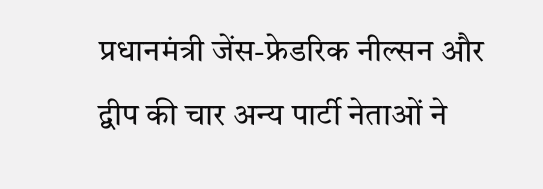प्रधानमंत्री जेंस-फ्रेडरिक नील्सन और द्वीप की चार अन्य पार्टी नेताओं ने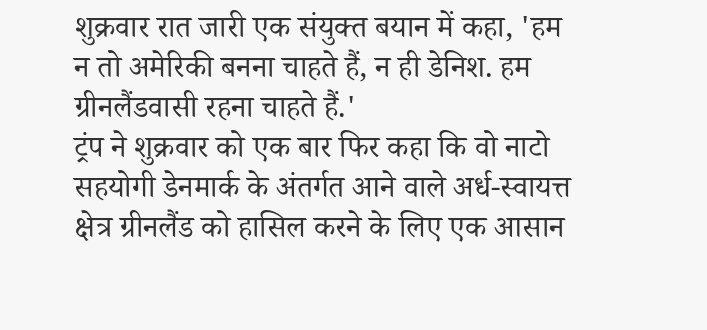शुक्रवार रात जारी एक संयुक्त बयान में कहा, 'हम न तो अमेरिकी बनना चाहते हैं, न ही डेनिश. हम ग्रीनलैंडवासी रहना चाहते हैं.'
ट्रंप ने शुक्रवार को एक बार फिर कहा कि वो नाटो सहयोगी डेनमार्क के अंतर्गत आने वाले अर्ध-स्वायत्त क्षेत्र ग्रीनलैंड को हासिल करने के लिए एक आसान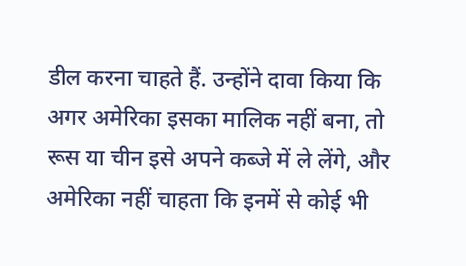डील करना चाहते हैं. उन्होंने दावा किया कि अगर अमेरिका इसका मालिक नहीं बना, तो रूस या चीन इसे अपने कब्जे में ले लेंगे, और अमेरिका नहीं चाहता कि इनमें से कोई भी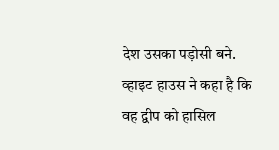देश उसका पड़ोसी बने.
व्हाइट हाउस ने कहा है कि वह द्वीप को हासिल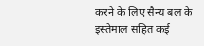करने के लिए सैन्य बल के इस्तेमाल सहित कई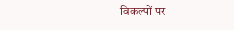विकल्पों पर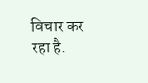विचार कर रहा है.